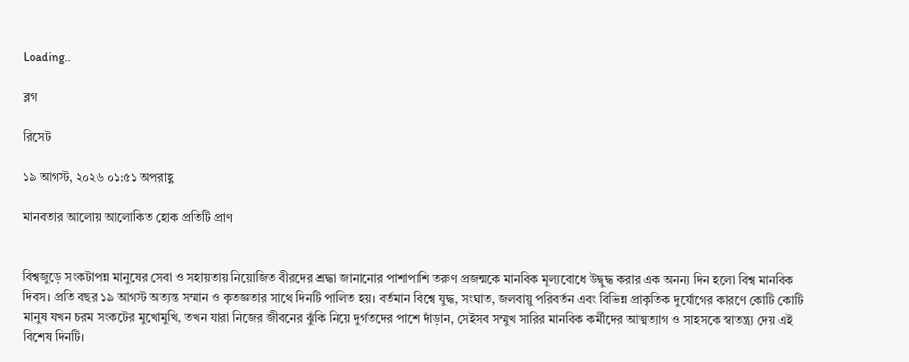Loading..

ব্লগ

রিসেট

১৯ আগস্ট, ২০২৬ ০১:৫১ অপরাহ্ণ

মানবতার আলোয় আলোকিত হোক প্রতিটি প্রাণ


বিশ্বজুড়ে সংকটাপন্ন মানুষের সেবা ও সহায়তায় নিয়োজিত বীরদের শ্রদ্ধা জানানোর পাশাপাশি তরুণ প্রজন্মকে মানবিক মূল্যবোধে উদ্বুদ্ধ করার এক অনন্য দিন হলো বিশ্ব মানবিক দিবস। প্রতি বছর ১৯ আগস্ট অত্যন্ত সম্মান ও কৃতজ্ঞতার সাথে দিনটি পালিত হয়। বর্তমান বিশ্বে যুদ্ধ, সংঘাত, জলবায়ু পরিবর্তন এবং বিভিন্ন প্রাকৃতিক দুর্যোগের কারণে কোটি কোটি মানুষ যখন চরম সংকটের মুখোমুখি, তখন যারা নিজের জীবনের ঝুঁকি নিয়ে দুর্গতদের পাশে দাঁড়ান, সেইসব সম্মুখ সারির মানবিক কর্মীদের আত্মত্যাগ ও সাহসকে স্বাতন্ত্র্য দেয় এই বিশেষ দিনটি।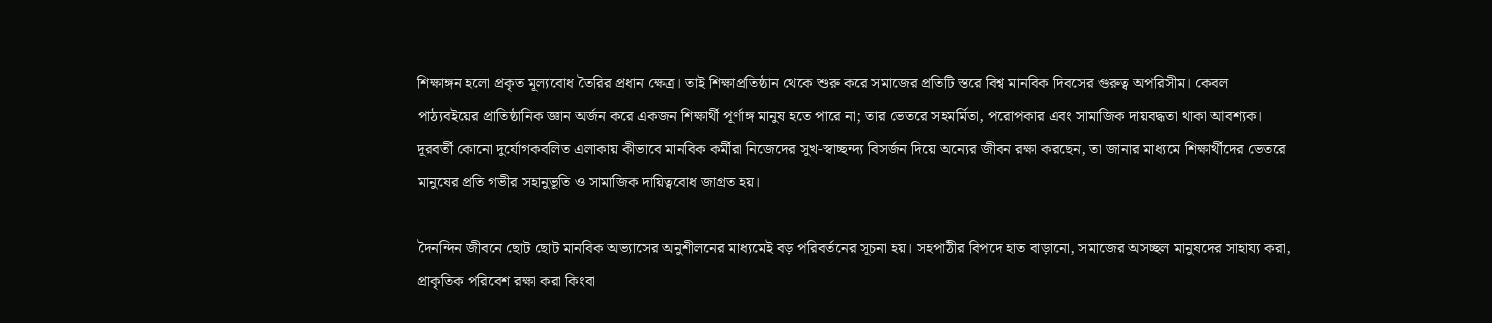শিক্ষাঙ্গন হলো প্রকৃত মূল্যবোধ তৈরির প্রধান ক্ষেত্র। তাই শিক্ষাপ্রতিষ্ঠান থেকে শুরু করে সমাজের প্রতিটি স্তরে বিশ্ব মানবিক দিবসের গুরুত্ব অপরিসীম। কেবল পাঠ্যবইয়ের প্রাতিষ্ঠানিক জ্ঞান অর্জন করে একজন শিক্ষার্থী পূর্ণাঙ্গ মানুষ হতে পারে না; তার ভেতরে সহমর্মিতা, পরোপকার এবং সামাজিক দায়বদ্ধতা থাকা আবশ্যক। দূরবর্তী কোনো দুর্যোগকবলিত এলাকায় কীভাবে মানবিক কর্মীরা নিজেদের সুখ-স্বাচ্ছন্দ্য বিসর্জন দিয়ে অন্যের জীবন রক্ষা করছেন, তা জানার মাধ্যমে শিক্ষার্থীদের ভেতরে মানুষের প্রতি গভীর সহানুভূতি ও সামাজিক দায়িত্ববোধ জাগ্রত হয়।

দৈনন্দিন জীবনে ছোট ছোট মানবিক অভ্যাসের অনুশীলনের মাধ্যমেই বড় পরিবর্তনের সূচনা হয়। সহপাঠীর বিপদে হাত বাড়ানো, সমাজের অসচ্ছল মানুষদের সাহায্য করা, প্রাকৃতিক পরিবেশ রক্ষা করা কিংবা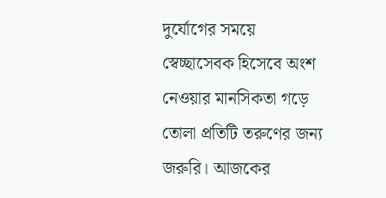দুর্যোগের সময়ে স্বেচ্ছাসেবক হিসেবে অংশ নেওয়ার মানসিকতা গড়ে তোলা প্রতিটি তরুণের জন্য জরুরি। আজকের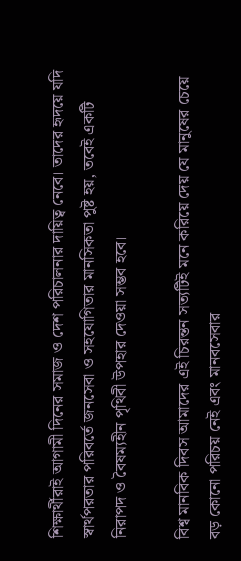শিক্ষার্থীরাই আগামী দিনের সমাজ ও দেশ পরিচালনার দায়িত্ব নেবে। তাদের হৃদয়ে যদি স্বার্থপরতার পরিবর্তে জনসেবা ও সহযোগিতার মানসিকতা পুষ্ট হয়, তবেই একটি নিরাপদ ও বৈষম্যহীন পৃথিবী উপহার দেওয়া সম্ভব হবে।

বিশ্ব মানবিক দিবস আমাদের এই চিরন্তন সত্যটিই মনে করিয়ে দেয় যে মানুষের চেয়ে বড় কোনো পরিচয় নেই এবং মানবসেবার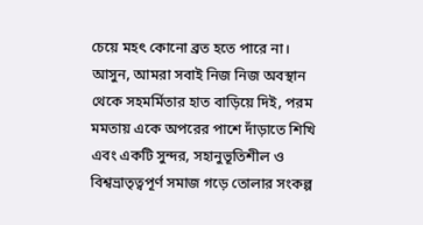চেয়ে মহৎ কোনো ব্রত হতে পারে না। আসুন, আমরা সবাই নিজ নিজ অবস্থান থেকে সহমর্মিতার হাত বাড়িয়ে দিই, পরম মমতায় একে অপরের পাশে দাঁড়াতে শিখি এবং একটি সুন্দর, সহানুভূতিশীল ও বিশ্বভ্রাতৃত্বপূর্ণ সমাজ গড়ে তোলার সংকল্প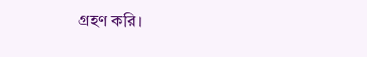গ্রহণ করি।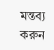মন্তব্য করুন